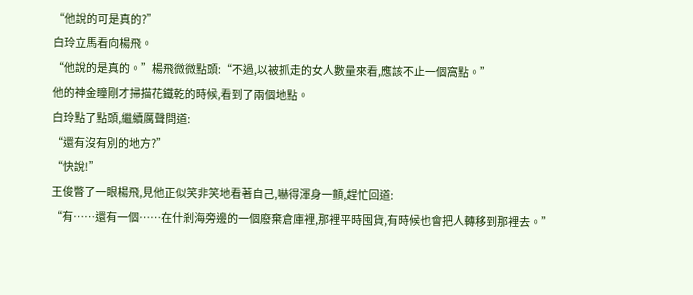“他說的可是真的?”
白玲立馬看向楊飛。
“他說的是真的。”楊飛微微點頭:“不過,以被抓走的女人數量來看,應該不止一個窩點。”
他的神金瞳剛才掃描花鐵乾的時候,看到了兩個地點。
白玲點了點頭,繼續厲聲問道:
“還有沒有別的地方?”
“快說!”
王俊瞥了一眼楊飛,見他正似笑非笑地看著自己,嚇得渾身一顫,趕忙回道:
“有……還有一個……在什剎海旁邊的一個廢棄倉庫裡,那裡平時囤貨,有時候也會把人轉移到那裡去。”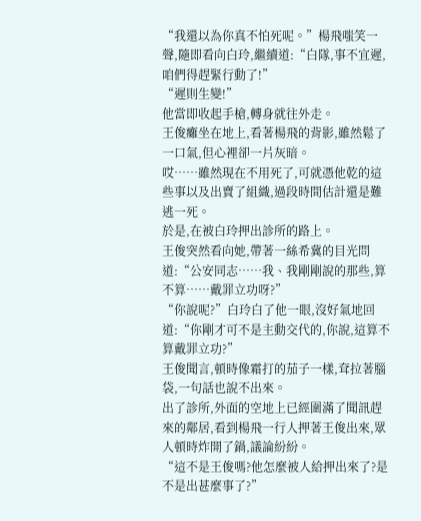“我還以為你真不怕死呢。”楊飛嗤笑一聲,隨即看向白玲,繼續道:“白隊,事不宜遲,咱們得趕緊行動了!”
“遲則生變!”
他當即收起手槍,轉身就往外走。
王俊癱坐在地上,看著楊飛的背影,雖然鬆了一口氣,但心裡卻一片灰暗。
哎……雖然現在不用死了,可就憑他乾的這些事以及出賣了組織,過段時間估計還是難逃一死。
於是,在被白玲押出診所的路上。
王俊突然看向她,帶著一絲希冀的目光問道:“公安同志……我、我剛剛說的那些,算不算……戴罪立功呀?”
“你說呢?”白玲白了他一眼,沒好氣地回道:“你剛才可不是主動交代的,你說,這算不算戴罪立功?”
王俊聞言,頓時像霜打的茄子一樣,耷拉著腦袋,一句話也說不出來。
出了診所,外面的空地上已經圍滿了聞訊趕來的鄰居,看到楊飛一行人押著王俊出來,眾人頓時炸開了鍋,議論紛紛。
“這不是王俊嗎?他怎麼被人給押出來了?是不是出甚麼事了?”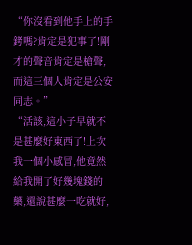“你沒看到他手上的手銬嗎?肯定是犯事了!剛才的聲音肯定是槍聲,而這三個人肯定是公安同志。”
“活該,這小子早就不是甚麼好東西了!上次我一個小感冒,他竟然給我開了好幾塊錢的藥,還說甚麼一吃就好,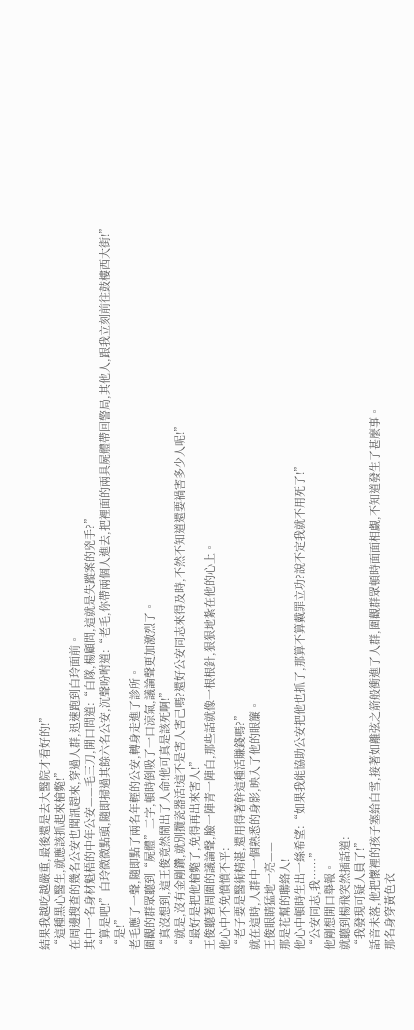結果我越吃越嚴重,最後還是去大醫院才看好的!”
“這種黑心醫生,就應該抓起來槍斃!”
在周邊搜查的幾名公安也聞訊趕來,穿過人群,迅速跑到白玲面前。
其中一名身材魁梧的中年公安——毛三刀,開口問道:“白隊,楊顧問,這就是失蹤案的兇手?”
“算是吧!”白玲微微點頭,隨即掃過其餘六名公安,沉聲吩咐道:“老毛,你帶兩個人進去,把裡面的兩具屍體帶回警局,其他人,跟我立刻前往鼓樓西大街!”
“是!”
老毛應了一聲,隨即點了兩名年輕的公安,轉身走進了診所。
圍觀的群眾聽到“屍體”二字,頓時倒吸了一口涼氣,議論聲更加激烈了。
“真沒想到,這王俊竟然鬧出了人命!他可真是該死啊!”
“就是,沒有金剛鑽,就別攬瓷器活!這不是害人害己嗎?還好公安同志來得及時,不然不知道還要禍害多少人呢!”
“最好是把他槍斃了,免得再出來害人!”
王俊聽著周圍的議論聲,臉一陣青一陣白,那些話就像一根根針,狠狠地紮在他的心上。
他心中不免憤憤不平:
“老子要是醫術精湛,還用得著幹這種活賺錢嗎?”
就在這時,人群中一個熟悉的身影,映入了他的眼簾。
王俊眼睛猛地一亮——
那是花幫的聯絡人!
他心中頓時生出一絲希望:“如果我能協助公安把他也抓了,那算不算戴罪立功?說不定我就不用死了!”
“公安同志,我……”
他剛想開口舉報。
就聽到楊飛突然插話道:
“我發現可疑人員了!”
話音未落,他把懷裡的孩子塞給白雪,接著如離弦之箭般衝進了人群,圍觀群眾頓時面面相覷,不知道發生了甚麼事。
那名身穿黃色衣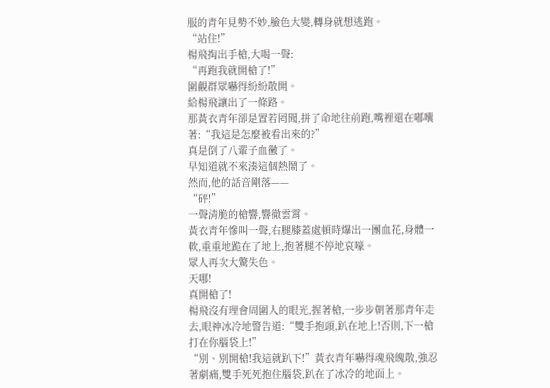服的青年見勢不妙,臉色大變,轉身就想逃跑。
“站住!”
楊飛掏出手槍,大喝一聲:
“再跑我就開槍了!”
圍觀群眾嚇得紛紛散開。
給楊飛讓出了一條路。
那黃衣青年卻是置若罔聞,拼了命地往前跑,嘴裡還在嘟囔著:“我這是怎麼被看出來的?”
真是倒了八輩子血黴了。
早知道就不來湊這個熱鬧了。
然而,他的話音剛落——
“砰!”
一聲清脆的槍響,響徹雲霄。
黃衣青年慘叫一聲,右腿膝蓋處頓時爆出一團血花,身體一軟,重重地跪在了地上,抱著腿不停地哀嚎。
眾人再次大驚失色。
天哪!
真開槍了!
楊飛沒有理會周圍人的眼光,握著槍,一步步朝著那青年走去,眼神冰冷地警告道:“雙手抱頭,趴在地上!否則,下一槍打在你腦袋上!”
“別、別開槍!我這就趴下!”黃衣青年嚇得魂飛魄散,強忍著劇痛,雙手死死抱住腦袋,趴在了冰冷的地面上。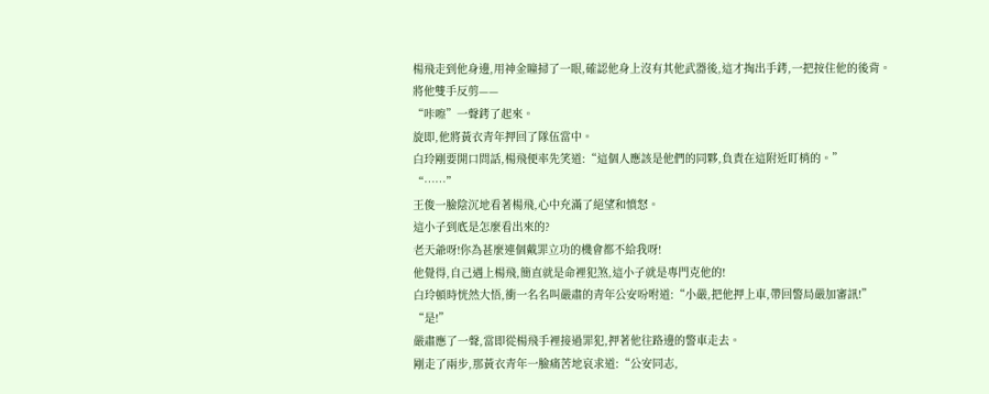楊飛走到他身邊,用神金瞳掃了一眼,確認他身上沒有其他武器後,這才掏出手銬,一把按住他的後背。
將他雙手反剪——
“咔嚓”一聲銬了起來。
旋即,他將黃衣青年押回了隊伍當中。
白玲剛要開口問話,楊飛便率先笑道:“這個人應該是他們的同夥,負責在這附近盯梢的。”
“……”
王俊一臉陰沉地看著楊飛,心中充滿了絕望和憤怒。
這小子到底是怎麼看出來的?
老天爺呀!你為甚麼連個戴罪立功的機會都不給我呀!
他覺得,自己遇上楊飛,簡直就是命裡犯煞,這小子就是專門克他的!
白玲頓時恍然大悟,衝一名名叫嚴肅的青年公安吩咐道:“小嚴,把他押上車,帶回警局嚴加審訊!”
“是!”
嚴肅應了一聲,當即從楊飛手裡接過罪犯,押著他往路邊的警車走去。
剛走了兩步,那黃衣青年一臉痛苦地哀求道:“公安同志,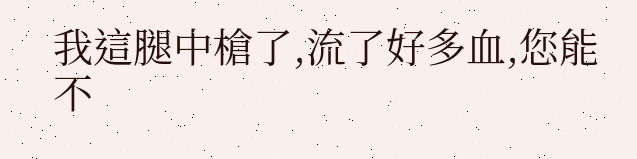我這腿中槍了,流了好多血,您能不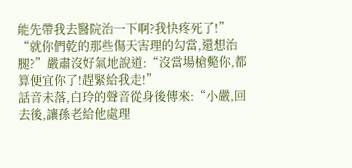能先帶我去醫院治一下啊?我快疼死了!”
“就你們乾的那些傷天害理的勾當,還想治腿?”嚴肅沒好氣地說道:“沒當場槍斃你,都算便宜你了!趕緊給我走!”
話音未落,白玲的聲音從身後傳來:“小嚴,回去後,讓孫老給他處理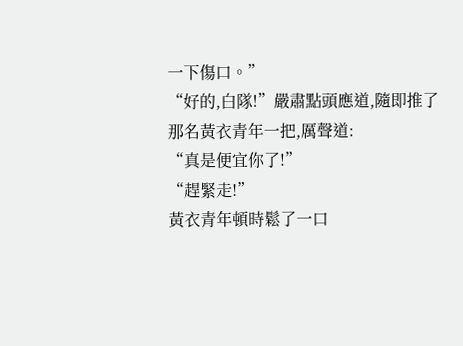一下傷口。”
“好的,白隊!”嚴肅點頭應道,隨即推了那名黃衣青年一把,厲聲道:
“真是便宜你了!”
“趕緊走!”
黃衣青年頓時鬆了一口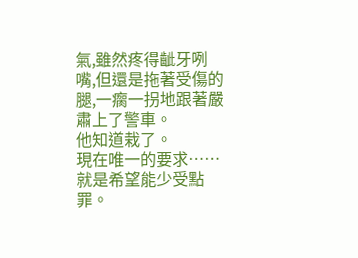氣,雖然疼得齜牙咧嘴,但還是拖著受傷的腿,一瘸一拐地跟著嚴肅上了警車。
他知道栽了。
現在唯一的要求……
就是希望能少受點罪。